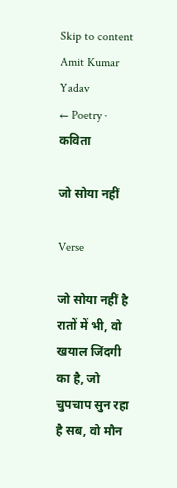Skip to content
Amit Kumar Yadav
← Poetry · कविता

जो सोया नहीं

Verse

जो सोया नहीं है रातों में भी, वो खयाल जिंदगी का है, जो चुपचाप सुन रहा है सब, वो मौन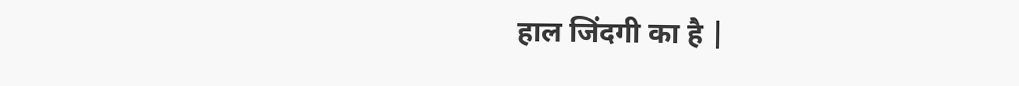हाल जिंदगी का है |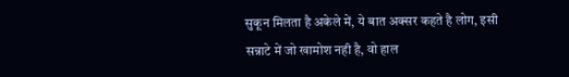सुकून मिलता है अकेले में, ये बात अक्सर कहते है लोग, इसी सन्नाटे में जो खामोश नही है, वो हाल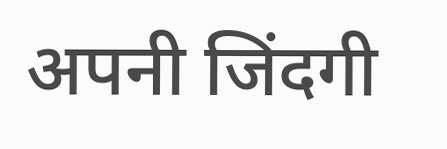अपनी जिंदगी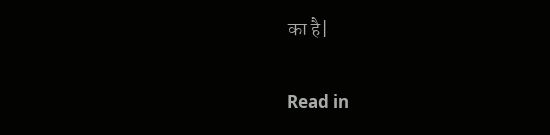का है|

Read in